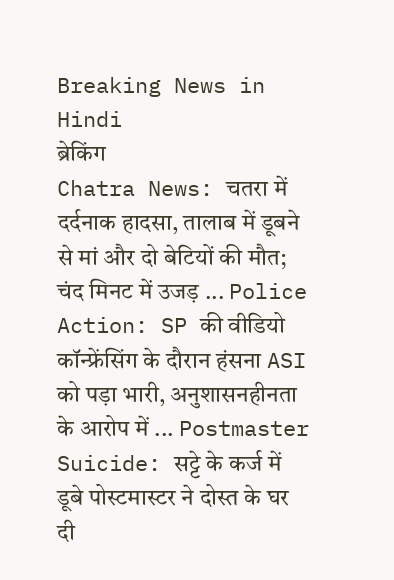Breaking News in Hindi
ब्रेकिंग
Chatra News: चतरा में दर्दनाक हादसा, तालाब में डूबने से मां और दो बेटियों की मौत; चंद मिनट में उजड़ ... Police Action: SP की वीडियो कॉन्फ्रेंसिंग के दौरान हंसना ASI को पड़ा भारी, अनुशासनहीनता के आरोप में ... Postmaster Suicide: सट्टे के कर्ज में डूबे पोस्टमास्टर ने दोस्त के घर दी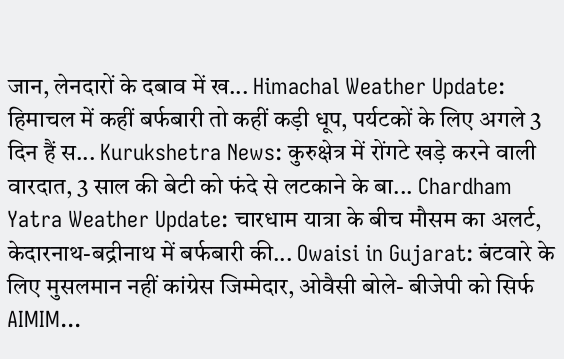जान, लेनदारों के दबाव में ख... Himachal Weather Update: हिमाचल में कहीं बर्फबारी तो कहीं कड़ी धूप, पर्यटकों के लिए अगले 3 दिन हैं स... Kurukshetra News: कुरुक्षेत्र में रोंगटे खड़े करने वाली वारदात, 3 साल की बेटी को फंदे से लटकाने के बा... Chardham Yatra Weather Update: चारधाम यात्रा के बीच मौसम का अलर्ट, केदारनाथ-बद्रीनाथ में बर्फबारी की... Owaisi in Gujarat: बंटवारे के लिए मुसलमान नहीं कांग्रेस जिम्मेदार, ओवैसी बोले- बीजेपी को सिर्फ AIMIM...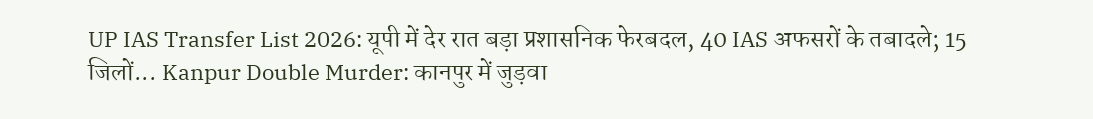UP IAS Transfer List 2026: यूपी में देर रात बड़ा प्रशासनिक फेरबदल, 40 IAS अफसरों के तबादले; 15 जिलों... Kanpur Double Murder: कानपुर में जुड़वा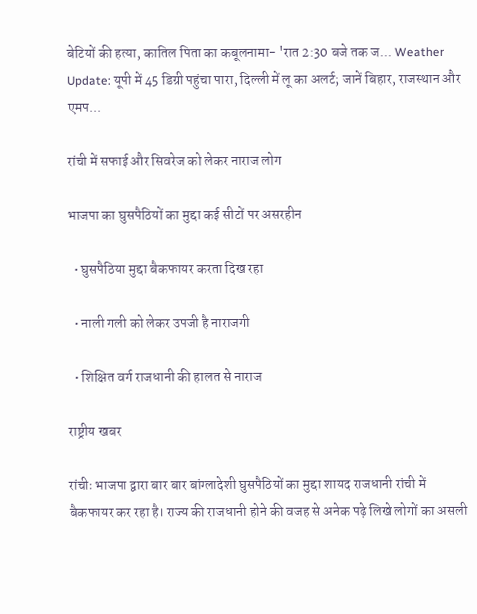बेटियों की हत्या, कातिल पिता का कबूलनामा- 'रात 2:30 बजे तक ज... Weather Update: यूपी में 45 डिग्री पहुंचा पारा, दिल्ली में लू का अलर्ट; जानें बिहार, राजस्थान और एमप...

रांची में सफाई और सिवरेज को लेकर नाराज लोग

भाजपा का घुसपैठियों का मुद्दा कई सीटों पर असरहीन

  • घुसपैठिया मुद्दा बैकफायर करता दिख रहा

  • नाली गली को लेकर उपजी है नाराजगी

  • शिक्षित वर्ग राजधानी की हालत से नाराज

राष्ट्रीय खबर

रांचीः भाजपा द्वारा बार बार बांग्लादेशी घुसपैठियों का मुद्दा शायद राजधानी रांची में बैकफायर कर रहा है। राज्य की राजधानी होने की वजह से अनेक पढ़े लिखे लोगों का असली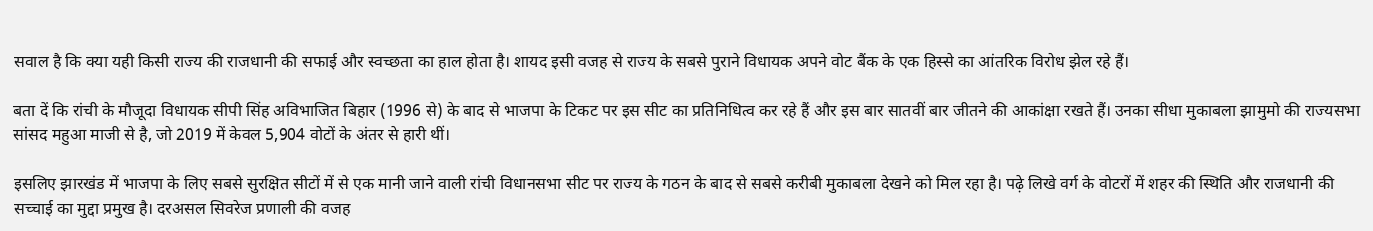सवाल है कि क्या यही किसी राज्य की राजधानी की सफाई और स्वच्छता का हाल होता है। शायद इसी वजह से राज्य के सबसे पुराने विधायक अपने वोट बैंक के एक हिस्से का आंतरिक विरोध झेल रहे हैं।

बता दें कि रांची के मौजूदा विधायक सीपी सिंह अविभाजित बिहार (1996 से) के बाद से भाजपा के टिकट पर इस सीट का प्रतिनिधित्व कर रहे हैं और इस बार सातवीं बार जीतने की आकांक्षा रखते हैं। उनका सीधा मुकाबला झामुमो की राज्यसभा सांसद महुआ माजी से है, जो 2019 में केवल 5,904 वोटों के अंतर से हारी थीं।

इसलिए झारखंड में भाजपा के लिए सबसे सुरक्षित सीटों में से एक मानी जाने वाली रांची विधानसभा सीट पर राज्य के गठन के बाद से सबसे करीबी मुकाबला देखने को मिल रहा है। पढ़े लिखे वर्ग के वोटरों में शहर की स्थिति और राजधानी की सच्चाई का मुद्दा प्रमुख है। दरअसल सिवरेज प्रणाली की वजह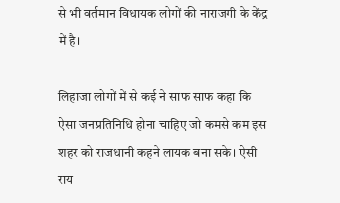से भी वर्तमान विधायक लोगों की नाराजगी के केंद्र में है।

लिहाजा लोगों में से कई ने साफ साफ कहा कि ऐसा जनप्रतिनिधि होना चाहिए जो कमसे कम इस शहर को राजधानी कहने लायक बना सके। ऐसी राय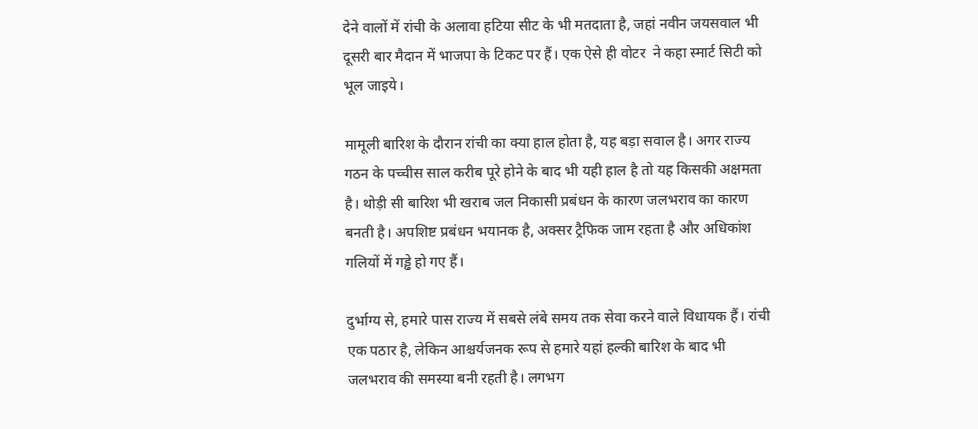देने वालों में रांची के अलावा हटिया सीट के भी मतदाता है, जहां नवीन जयसवाल भी दूसरी बार मैदान में भाजपा के टिकट पर हैं। एक ऐसे ही वोटर  ने कहा स्मार्ट सिटी को भूल जाइये।

मामूली बारिश के दौरान रांची का क्या हाल होता है, यह बड़ा सवाल है। अगर राज्य गठन के पच्चीस साल करीब पूरे होने के बाद भी यही हाल है तो यह किसकी अक्षमता है। थोड़ी सी बारिश भी खराब जल निकासी प्रबंधन के कारण जलभराव का कारण बनती है। अपशिष्ट प्रबंधन भयानक है, अक्सर ट्रैफिक जाम रहता है और अधिकांश गलियों में गड्ढे हो गए हैं।

दुर्भाग्य से, हमारे पास राज्य में सबसे लंबे समय तक सेवा करने वाले विधायक हैं। रांची एक पठार है, लेकिन आश्चर्यजनक रूप से हमारे यहां हल्की बारिश के बाद भी जलभराव की समस्या बनी रहती है। लगभग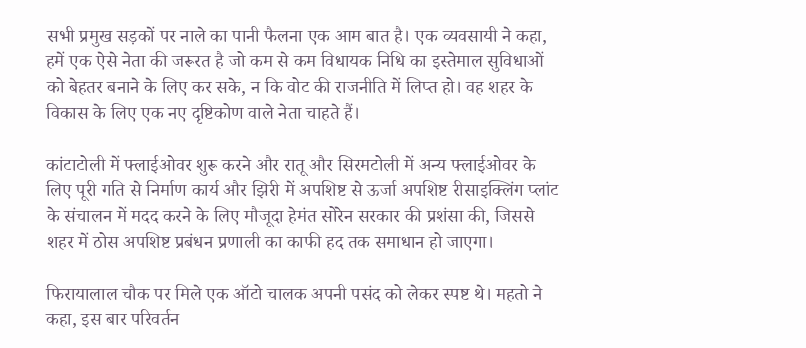सभी प्रमुख सड़कों पर नाले का पानी फैलना एक आम बात है। एक व्यवसायी ने कहा, हमें एक ऐसे नेता की जरूरत है जो कम से कम विधायक निधि का इस्तेमाल सुविधाओं को बेहतर बनाने के लिए कर सके, न कि वोट की राजनीति में लिप्त हो। वह शहर के विकास के लिए एक नए दृष्टिकोण वाले नेता चाहते हैं।

कांटाटोली में फ्लाईओवर शुरू करने और रातू और सिरमटोली में अन्य फ्लाईओवर के लिए पूरी गति से निर्माण कार्य और झिरी में अपशिष्ट से ऊर्जा अपशिष्ट रीसाइक्लिंग प्लांट के संचालन में मदद करने के लिए मौजूदा हेमंत सोरेन सरकार की प्रशंसा की, जिससे शहर में ठोस अपशिष्ट प्रबंधन प्रणाली का काफी हद तक समाधान हो जाएगा।

फिरायालाल चौक पर मिले एक ऑटो चालक अपनी पसंद को लेकर स्पष्ट थे। महतो ने कहा, इस बार परिवर्तन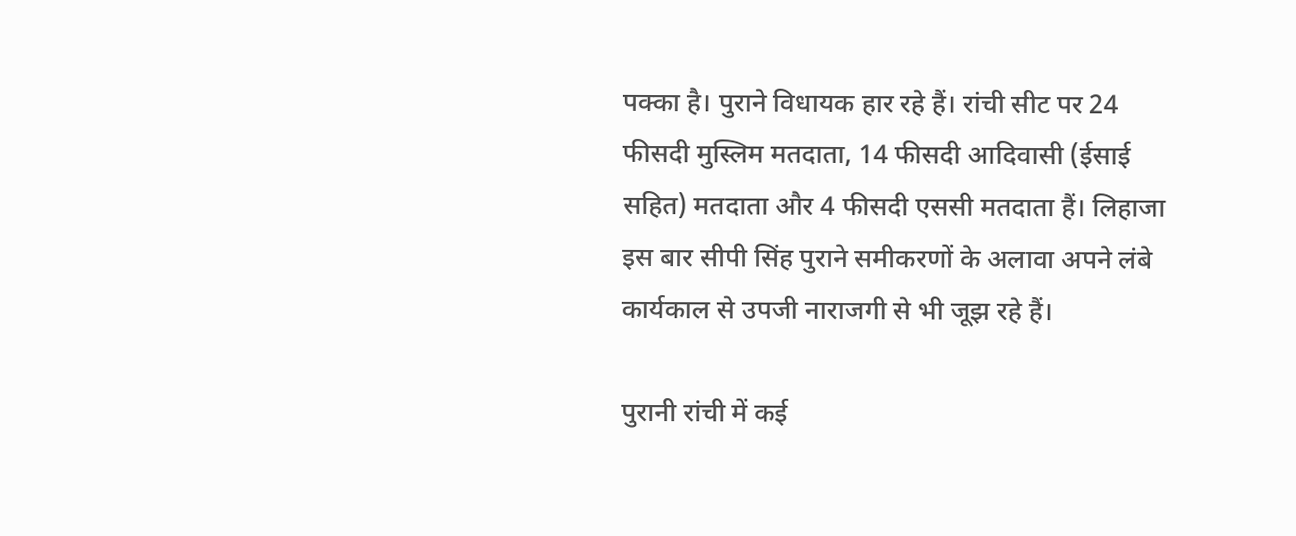पक्का है। पुराने विधायक हार रहे हैं। रांची सीट पर 24 फीसदी मुस्लिम मतदाता, 14 फीसदी आदिवासी (ईसाई सहित) मतदाता और 4 फीसदी एससी मतदाता हैं। लिहाजा इस बार सीपी सिंह पुराने समीकरणों के अलावा अपने लंबे कार्यकाल से उपजी नाराजगी से भी जूझ रहे हैं।

पुरानी रांची में कई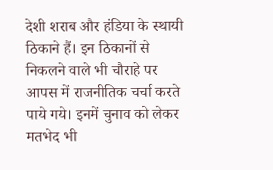देशी शराब और हंडिया के स्थायी ठिकाने हैं। इन ठिकानों से निकलने वाले भी चौराहे पर आपस में राजनीतिक चर्चा करते पाये गये। इनमें चुनाव को लेकर मतभेद भी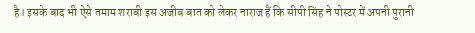है। इसके बाद भी ऐसे तमाम शराबी इस अजीब बात को लेकर नाराज हैं कि सीपी सिंह ने पोस्टर में अपनी पुरानी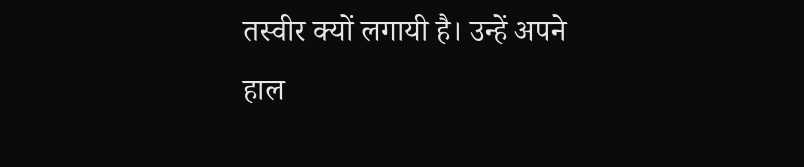तस्वीर क्यों लगायी है। उन्हें अपने हाल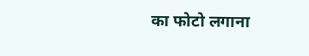का फोटो लगाना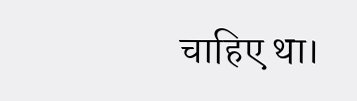चाहिए था।